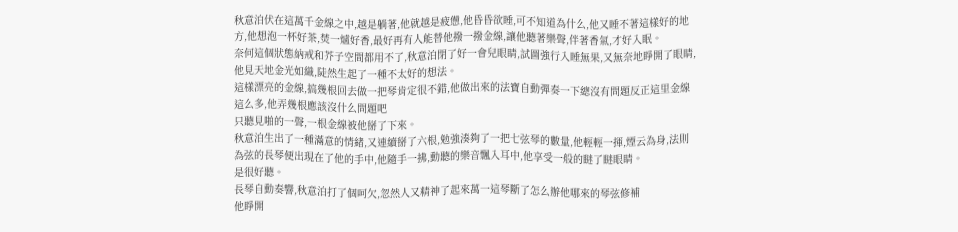秋意泊伏在這萬千金線之中,越是躺著,他就越是疲憊,他昏昏欲睡,可不知道為什么,他又睡不著這樣好的地方,他想泡一杯好茶,焚一爐好香,最好再有人能替他撥一撥金線,讓他聽著樂聲,伴著香氣,才好入眠。
奈何這個狀態納戒和芥子空間都用不了,秋意泊閉了好一會兒眼睛,試圖強行入睡無果,又無奈地睜開了眼睛,他見天地金光如織,陡然生起了一種不太好的想法。
這樣漂亮的金線,搞幾根回去做一把琴肯定很不錯,他做出來的法寶自動彈奏一下總沒有問題反正這里金線這么多,他弄幾根應該沒什么問題吧
只聽見啪的一聲,一根金線被他掰了下來。
秋意泊生出了一種滿意的情緒,又連續掰了六根,勉強湊夠了一把七弦琴的數量,他輕輕一揮,煙云為身,法則為弦的長琴便出現在了他的手中,他隨手一拂,動聽的樂音飄入耳中,他享受一般的瞇了瞇眼睛。
是很好聽。
長琴自動奏響,秋意泊打了個呵欠,忽然人又精神了起來萬一這琴斷了怎么辦他哪來的琴弦修補
他睜開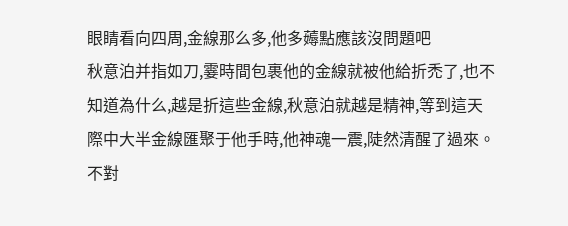眼睛看向四周,金線那么多,他多薅點應該沒問題吧
秋意泊并指如刀,霎時間包裹他的金線就被他給折禿了,也不知道為什么,越是折這些金線,秋意泊就越是精神,等到這天際中大半金線匯聚于他手時,他神魂一震,陡然清醒了過來。
不對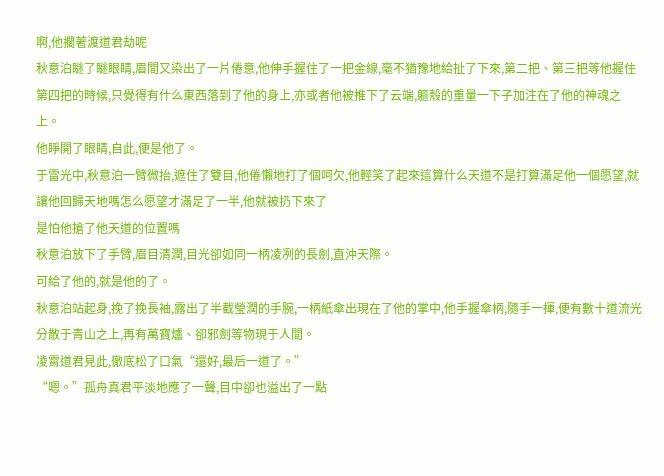啊,他擱著渡道君劫呢
秋意泊瞇了瞇眼睛,眉間又染出了一片倦意,他伸手握住了一把金線,毫不猶豫地給扯了下來,第二把、第三把等他握住第四把的時候,只覺得有什么東西落到了他的身上,亦或者他被推下了云端,軀殼的重量一下子加注在了他的神魂之上。
他睜開了眼睛,自此,便是他了。
于雷光中,秋意泊一臂微抬,遮住了雙目,他倦懶地打了個呵欠,他輕笑了起來這算什么天道不是打算滿足他一個愿望,就讓他回歸天地嗎怎么愿望才滿足了一半,他就被扔下來了
是怕他搶了他天道的位置嗎
秋意泊放下了手臂,眉目清潤,目光卻如同一柄凌冽的長劍,直沖天際。
可給了他的,就是他的了。
秋意泊站起身,挽了挽長袖,露出了半截瑩潤的手腕,一柄紙傘出現在了他的掌中,他手握傘柄,隨手一揮,便有數十道流光分散于青山之上,再有萬寶爐、卻邪劍等物現于人間。
凌霄道君見此,徹底松了口氣“還好,最后一道了。”
“嗯。”孤舟真君平淡地應了一聲,目中卻也溢出了一點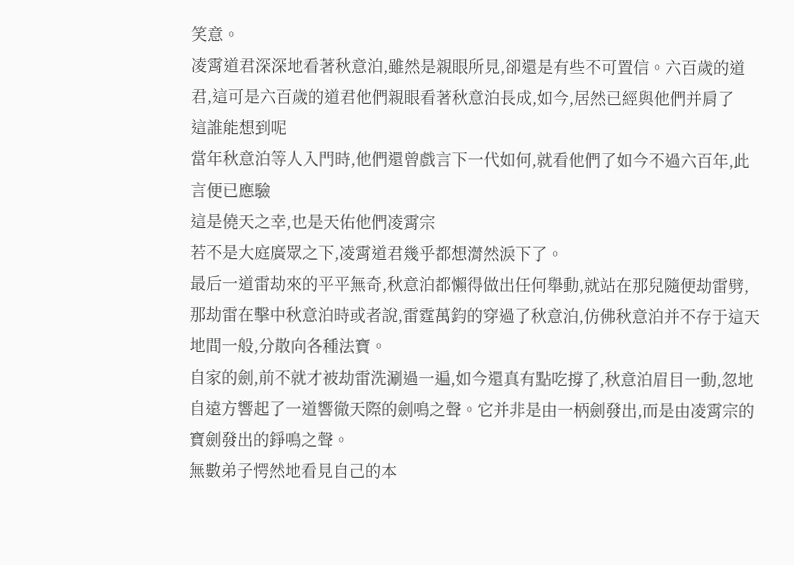笑意。
凌霄道君深深地看著秋意泊,雖然是親眼所見,卻還是有些不可置信。六百歲的道君,這可是六百歲的道君他們親眼看著秋意泊長成,如今,居然已經與他們并肩了
這誰能想到呢
當年秋意泊等人入門時,他們還曾戲言下一代如何,就看他們了如今不過六百年,此言便已應驗
這是僥天之幸,也是天佑他們凌霄宗
若不是大庭廣眾之下,凌霄道君幾乎都想潸然淚下了。
最后一道雷劫來的平平無奇,秋意泊都懶得做出任何舉動,就站在那兒隨便劫雷劈,那劫雷在擊中秋意泊時或者說,雷霆萬鈞的穿過了秋意泊,仿佛秋意泊并不存于這天地間一般,分散向各種法寶。
自家的劍,前不就才被劫雷洗涮過一遍,如今還真有點吃撐了,秋意泊眉目一動,忽地自遠方響起了一道響徹天際的劍鳴之聲。它并非是由一柄劍發出,而是由凌霄宗的寶劍發出的錚鳴之聲。
無數弟子愕然地看見自己的本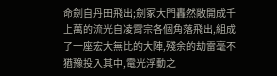命劍自丹田飛出;劍冢大門轟然敞開成千上萬的流光自凌霄宗各個角落飛出,組成了一座宏大無比的大陣,殘余的劫雷毫不猶豫投入其中,電光浮動之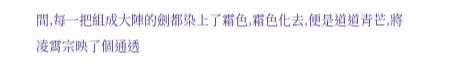間,每一把組成大陣的劍都染上了霜色,霜色化去,便是道道青芒,將凌霄宗映了個通透